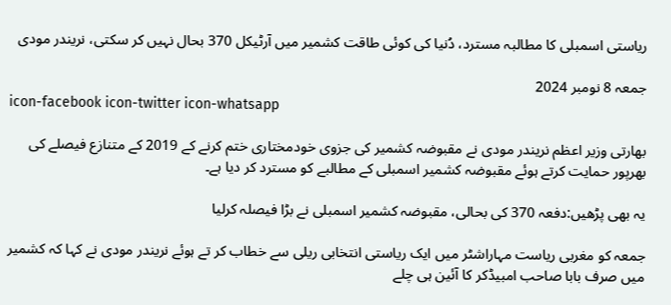ریاستی اسمبلی کا مطالبہ مسترد، دُنیا کی کوئی طاقت کشمیر میں آرٹیکل 370 بحال نہیں کر سکتی، نریندر مودی

جمعہ 8 نومبر 2024
icon-facebook icon-twitter icon-whatsapp

بھارتی وزیر اعظم نریندر مودی نے مقبوضہ کشمیر کی جزوی خودمختاری ختم کرنے کے 2019 کے متنازع فیصلے کی بھرپور حمایت کرتے ہوئے مقبوضہ کشمیر اسمبلی کے مطالبے کو مسترد کر دیا ہے۔

یہ بھی پڑھیں:دفعہ 370 کی بحالی، مقبوضہ کشمیر اسمبلی نے بڑا فیصلہ کرلیا

جمعہ کو مغربی ریاست مہاراشٹر میں ایک ریاستی انتخابی ریلی سے خطاب کر تے ہوئے نریندر مودی نے کہا کہ کشمیر میں صرف بابا صاحب امبیڈکر کا آئین ہی چلے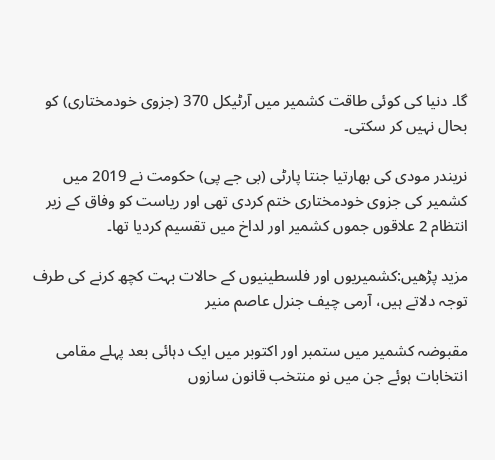گا۔ دنیا کی کوئی طاقت کشمیر میں آرٹیکل 370 (جزوی خودمختاری) کو بحال نہیں کر سکتی۔

نریندر مودی کی بھارتیا جنتا پارٹی (بی جے پی) حکومت نے 2019 میں کشمیر کی جزوی خودمختاری ختم کردی تھی اور ریاست کو وفاق کے زیر انتظام 2 علاقوں جموں کشمیر اور لداخ میں تقسیم کردیا تھا۔

مزید پڑھیں:کشمیریوں اور فلسطینیوں کے حالات بہت کچھ کرنے کی طرف توجہ دلاتے ہیں، آرمی چیف جنرل عاصم منیر

مقبوضہ کشمیر میں ستمبر اور اکتوبر میں ایک دہائی بعد پہلے مقامی انتخابات ہوئے جن میں نو منتخب قانون سازوں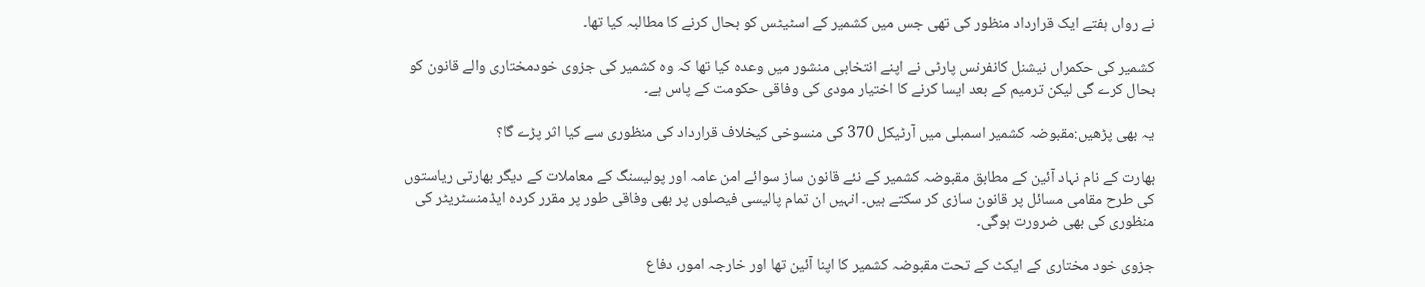نے رواں ہفتے ایک قرارداد منظور کی تھی جس میں کشمیر کے اسٹیٹس کو بحال کرنے کا مطالبہ کیا تھا۔

کشمیر کی حکمراں نیشنل کانفرنس پارٹی نے اپنے انتخابی منشور میں وعدہ کیا تھا کہ وہ کشمیر کی جزوی خودمختاری والے قانون کو بحال کرے گی لیکن ترمیم کے بعد ایسا کرنے کا اختیار مودی کی وفاقی حکومت کے پاس ہے۔

یہ بھی پڑھیں:مقبوضہ کشمیر اسمبلی میں آرٹیکل 370 کی منسوخی کیخلاف قرارداد کی منظوری سے کیا اثر پڑے گا؟

بھارت کے نام نہاد آئین کے مطابق مقبوضہ کشمیر کے نئے قانون ساز سوائے امن عامہ اور پولیسنگ کے معاملات کے دیگر بھارتی ریاستوں کی طرح مقامی مسائل پر قانون سازی کر سکتے ہیں۔ انہیں ان تمام پالیسی فیصلوں پر بھی وفاقی طور پر مقرر کردہ ایڈمنسٹریٹر کی منظوری کی بھی ضرورت ہوگی۔

جزوی خود مختاری کے ایکٹ کے تحت مقبوضہ کشمیر کا اپنا آئین تھا اور خارجہ امور، دفاع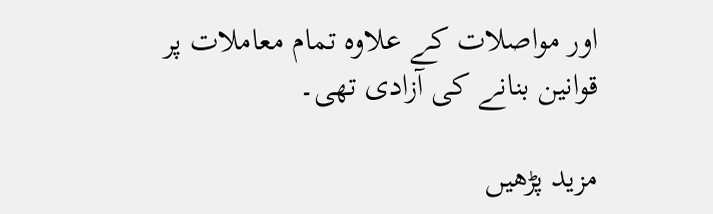اور مواصلات کے علاوہ تمام معاملات پر قوانین بنانے کی آزادی تھی۔

مزید پڑھیں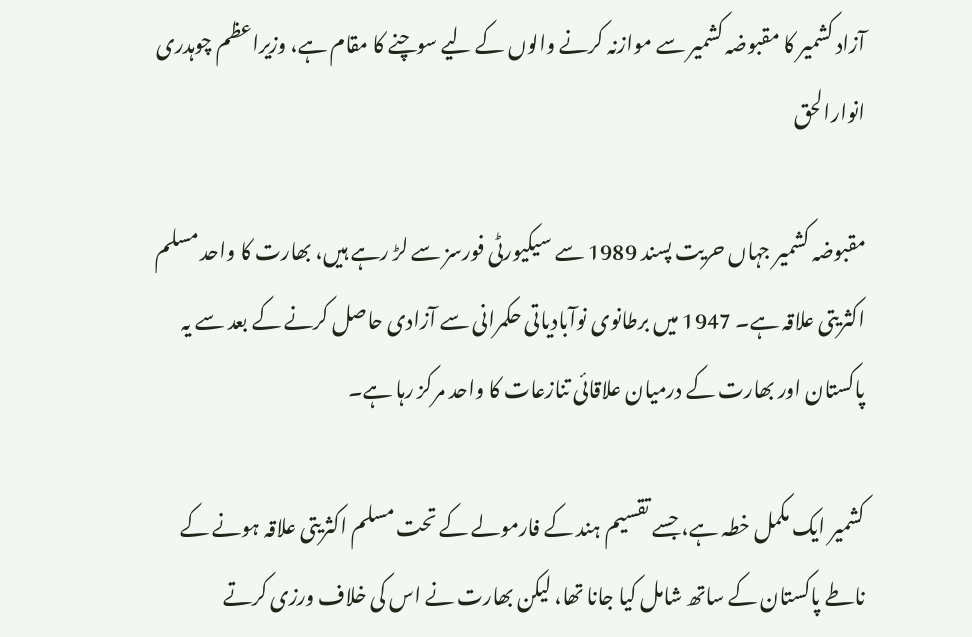آزاد کشمیر کا مقبوضہ کشمیر سے موازنہ کرنے والوں کے لیے سوچنے کا مقام ہے، وزیراعظم چوہدری انوارالحق

مقبوضہ کشمیر جہاں حریت پسند 1989 سے سیکیورٹی فورسز سے لڑ رہے ہیں، بھارت کا واحد مسلم اکثریتی علاقہ ہے۔ 1947 میں برطانوی نوآبادیاتی حکمرانی سے آزادی حاصل کرنے کے بعد سے یہ پاکستان اور بھارت کے درمیان علاقائی تنازعات کا واحد مرکز رہا ہے۔

کشمیر ایک مکمل خطہ ہے، جسے تقسیم ہند کے فارمولے کے تحت مسلم اکثریتی علاقہ ہونے کے ناطے پاکستان کے ساتھ شامل کیا جانا تھا، لیکن بھارت نے اس کی خلاف ورزی کرتے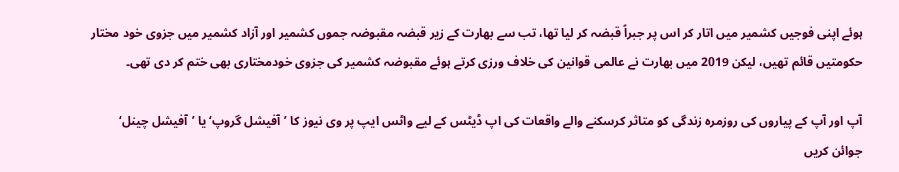ہوئے اپنی فوجیں کشمیر میں اتار کر اس پر جبراً قبضہ کر لیا تھا، تب سے بھارت کے زیر قبضہ مقبوضہ جموں کشمیر اور آزاد کشمیر میں جزوی خود مختار حکومتیں قائم تھیں، لیکن 2019 میں بھارت نے عالمی قوانین کی خلاف ورزی کرتے ہوئے مقبوضہ کشمیر کی جزوی خودمختاری بھی ختم کر دی تھی۔

آپ اور آپ کے پیاروں کی روزمرہ زندگی کو متاثر کرسکنے والے واقعات کی اپ ڈیٹس کے لیے واٹس ایپ پر وی نیوز کا ’آفیشل گروپ‘ یا ’آفیشل چینل‘ جوائن کریں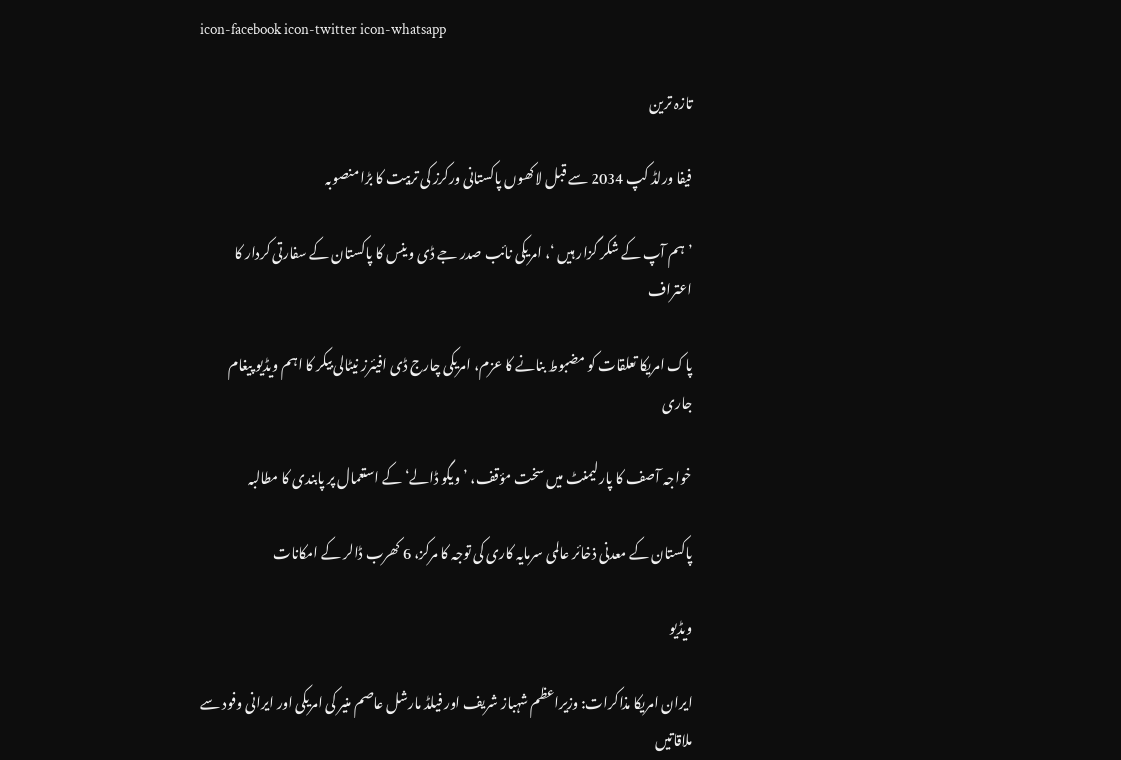icon-facebook icon-twitter icon-whatsapp

تازہ ترین

فیفا ورلڈ کپ 2034 سے قبل لاکھوں پاکستانی ورکرز کی تربیت کا بڑا منصوبہ

’ہم آپ کے شکر گزار ہیں ‘، امریکی نائب صدر جے ڈی وینس کا پاکستان کے سفارتی کردار کا اعتراف

پاک امریکا تعلقات کو مضبوط بنانے کا عزم، امریکی چارج ڈی افیئرز نیٹالی بیکر کا اہم ویڈیو پیغام جاری

خواجہ آصف کا پارلیمنٹ میں سخت مؤقف، ’ویگو ڈالے‘ کے استعمال پر پابندی کا مطالبہ

پاکستان کے معدنی ذخائر عالمی سرمایہ کاری کی توجہ کا مرکز، 6 کھرب ڈالر کے امکانات

ویڈیو

ایران امریکا مذاکرات: وزیراعظم شہباز شریف اور فیلڈ مارشل عاصم منیر کی امریکی اور ایرانی وفود سے ملاقاتیں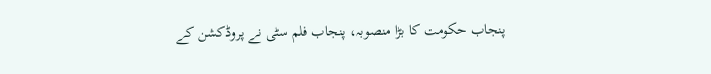پنجاب حکومت کا بڑا منصوبہ، پنجاب فلم سٹی نے پروڈکشن کے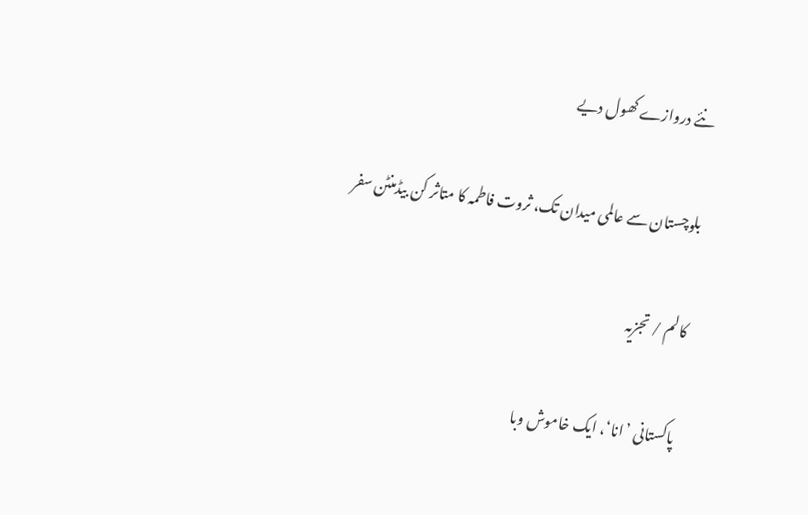نئے دروازے کھول دیے

بلوچستان سے عالمی میدان تک، ثروت فاطمہ کا متاثر کن بیڈمنٹن سفر

کالم / تجزیہ

پاکستانی ’انا‘، ایک خاموش وبا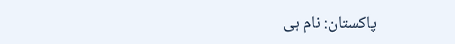پاکستان: نام ہی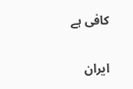کافی ہے

ایران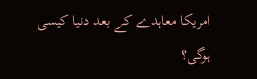امریکا معاہدے کے بعد دنیا کیسی ہوگی؟